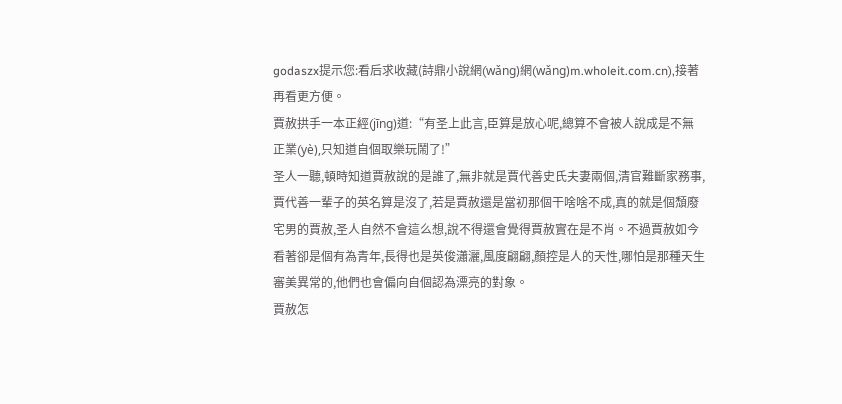godaszx提示您:看后求收藏(詩鼎小說網(wǎng)網(wǎng)m.wholeit.com.cn),接著再看更方便。
賈赦拱手一本正經(jīng)道:“有圣上此言,臣算是放心呢,總算不會被人說成是不無正業(yè),只知道自個取樂玩鬧了!”
圣人一聽,頓時知道賈赦說的是誰了,無非就是賈代善史氏夫妻兩個,清官難斷家務事,賈代善一輩子的英名算是沒了,若是賈赦還是當初那個干啥啥不成,真的就是個頹廢宅男的賈赦,圣人自然不會這么想,說不得還會覺得賈赦實在是不肖。不過賈赦如今看著卻是個有為青年,長得也是英俊瀟灑,風度翩翩,顏控是人的天性,哪怕是那種天生審美異常的,他們也會偏向自個認為漂亮的對象。
賈赦怎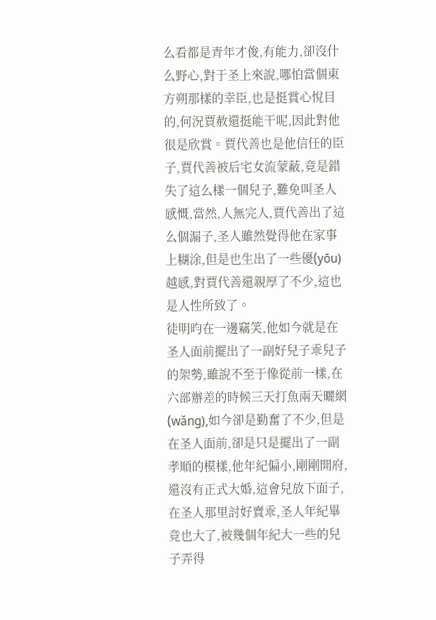么看都是青年才俊,有能力,卻沒什么野心,對于圣上來說,哪怕當個東方朔那樣的幸臣,也是挺賞心悅目的,何況賈赦還挺能干呢,因此對他很是欣賞。賈代善也是他信任的臣子,賈代善被后宅女流蒙蔽,竟是錯失了這么樣一個兒子,難免叫圣人感慨,當然,人無完人,賈代善出了這么個漏子,圣人雖然覺得他在家事上糊涂,但是也生出了一些優(yōu)越感,對賈代善還親厚了不少,這也是人性所致了。
徒明昀在一邊竊笑,他如今就是在圣人面前擺出了一副好兒子乖兒子的架勢,雖說不至于像從前一樣,在六部辦差的時候三天打魚兩天曬網(wǎng),如今卻是勤奮了不少,但是在圣人面前,卻是只是擺出了一副孝順的模樣,他年紀偏小,剛剛開府,還沒有正式大婚,這會兒放下面子,在圣人那里討好賣乖,圣人年紀畢竟也大了,被幾個年紀大一些的兒子弄得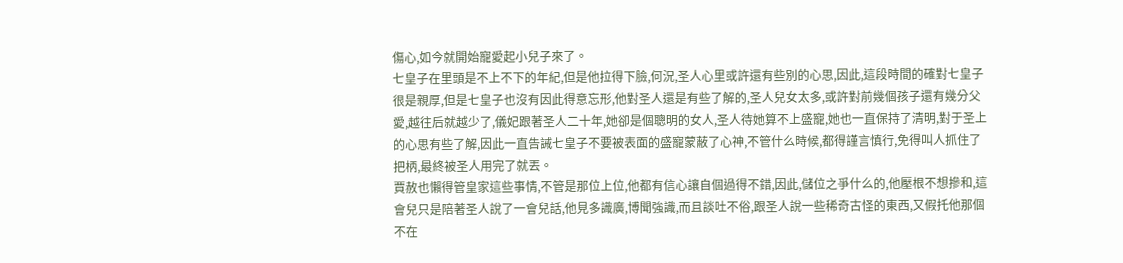傷心,如今就開始寵愛起小兒子來了。
七皇子在里頭是不上不下的年紀,但是他拉得下臉,何況,圣人心里或許還有些別的心思,因此,這段時間的確對七皇子很是親厚,但是七皇子也沒有因此得意忘形,他對圣人還是有些了解的,圣人兒女太多,或許對前幾個孩子還有幾分父愛,越往后就越少了,儀妃跟著圣人二十年,她卻是個聰明的女人,圣人待她算不上盛寵,她也一直保持了清明,對于圣上的心思有些了解,因此一直告誡七皇子不要被表面的盛寵蒙蔽了心神,不管什么時候,都得謹言慎行,免得叫人抓住了把柄,最終被圣人用完了就丟。
賈赦也懶得管皇家這些事情,不管是那位上位,他都有信心讓自個過得不錯,因此,儲位之爭什么的,他壓根不想摻和,這會兒只是陪著圣人說了一會兒話,他見多識廣,博聞強識,而且談吐不俗,跟圣人說一些稀奇古怪的東西,又假托他那個不在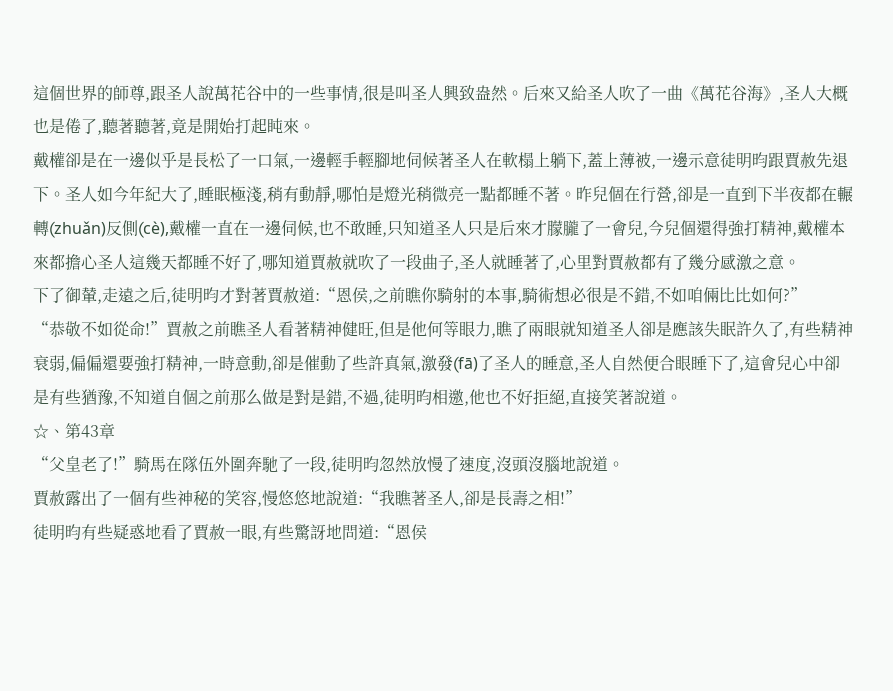這個世界的師尊,跟圣人說萬花谷中的一些事情,很是叫圣人興致盎然。后來又給圣人吹了一曲《萬花谷海》,圣人大概也是倦了,聽著聽著,竟是開始打起盹來。
戴權卻是在一邊似乎是長松了一口氣,一邊輕手輕腳地伺候著圣人在軟榻上躺下,蓋上薄被,一邊示意徒明昀跟賈赦先退下。圣人如今年紀大了,睡眠極淺,稍有動靜,哪怕是燈光稍微亮一點都睡不著。昨兒個在行營,卻是一直到下半夜都在輾轉(zhuǎn)反側(cè),戴權一直在一邊伺候,也不敢睡,只知道圣人只是后來才朦朧了一會兒,今兒個還得強打精神,戴權本來都擔心圣人這幾天都睡不好了,哪知道賈赦就吹了一段曲子,圣人就睡著了,心里對賈赦都有了幾分感激之意。
下了御輦,走遠之后,徒明昀才對著賈赦道:“恩侯,之前瞧你騎射的本事,騎術想必很是不錯,不如咱倆比比如何?”
“恭敬不如從命!”賈赦之前瞧圣人看著精神健旺,但是他何等眼力,瞧了兩眼就知道圣人卻是應該失眠許久了,有些精神衰弱,偏偏還要強打精神,一時意動,卻是催動了些許真氣,激發(fā)了圣人的睡意,圣人自然便合眼睡下了,這會兒心中卻是有些猶豫,不知道自個之前那么做是對是錯,不過,徒明昀相邀,他也不好拒絕,直接笑著說道。
☆、第43章
“父皇老了!”騎馬在隊伍外圍奔馳了一段,徒明昀忽然放慢了速度,沒頭沒腦地說道。
賈赦露出了一個有些神秘的笑容,慢悠悠地說道:“我瞧著圣人,卻是長壽之相!”
徒明昀有些疑惑地看了賈赦一眼,有些驚訝地問道:“恩侯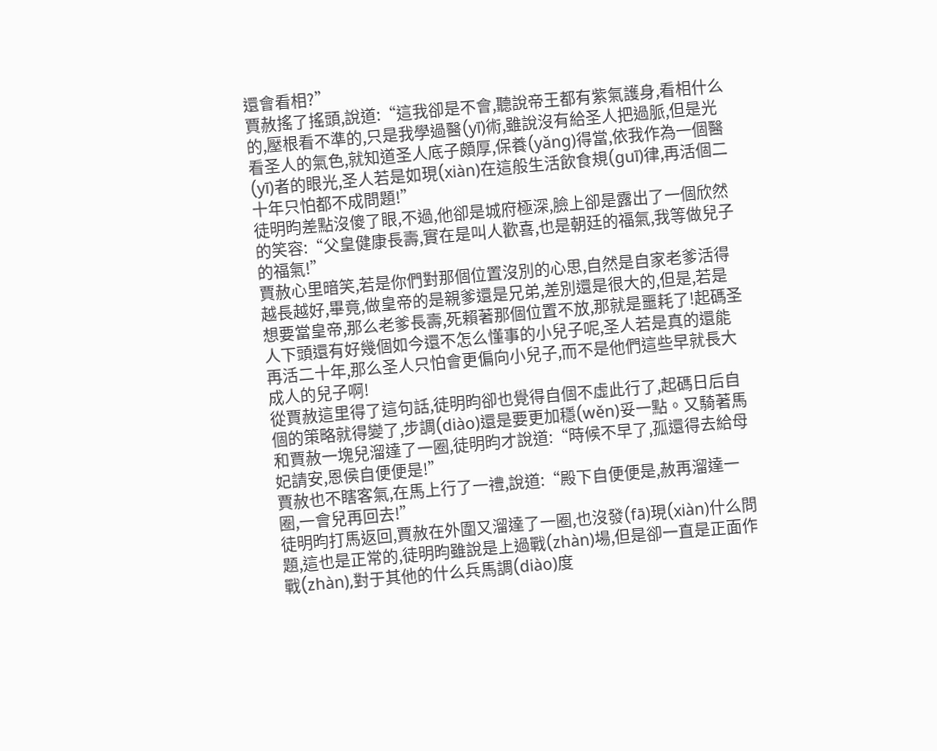還會看相?”
賈赦搖了搖頭,說道:“這我卻是不會,聽說帝王都有紫氣護身,看相什么的,壓根看不準的,只是我學過醫(yī)術,雖說沒有給圣人把過脈,但是光看圣人的氣色,就知道圣人底子頗厚,保養(yǎng)得當,依我作為一個醫(yī)者的眼光,圣人若是如現(xiàn)在這般生活飲食規(guī)律,再活個二十年只怕都不成問題!”
徒明昀差點沒傻了眼,不過,他卻是城府極深,臉上卻是露出了一個欣然的笑容:“父皇健康長壽,實在是叫人歡喜,也是朝廷的福氣,我等做兒子的福氣!”
賈赦心里暗笑,若是你們對那個位置沒別的心思,自然是自家老爹活得越長越好,畢竟,做皇帝的是親爹還是兄弟,差別還是很大的,但是,若是想要當皇帝,那么老爹長壽,死賴著那個位置不放,那就是噩耗了!起碼圣人下頭還有好幾個如今還不怎么懂事的小兒子呢,圣人若是真的還能再活二十年,那么圣人只怕會更偏向小兒子,而不是他們這些早就長大成人的兒子啊!
從賈赦這里得了這句話,徒明昀卻也覺得自個不虛此行了,起碼日后自個的策略就得變了,步調(diào)還是要更加穩(wěn)妥一點。又騎著馬和賈赦一塊兒溜達了一圈,徒明昀才說道:“時候不早了,孤還得去給母妃請安,恩侯自便便是!”
賈赦也不瞎客氣,在馬上行了一禮,說道:“殿下自便便是,赦再溜達一圈,一會兒再回去!”
徒明昀打馬返回,賈赦在外圍又溜達了一圈,也沒發(fā)現(xiàn)什么問題,這也是正常的,徒明昀雖說是上過戰(zhàn)場,但是卻一直是正面作戰(zhàn),對于其他的什么兵馬調(diào)度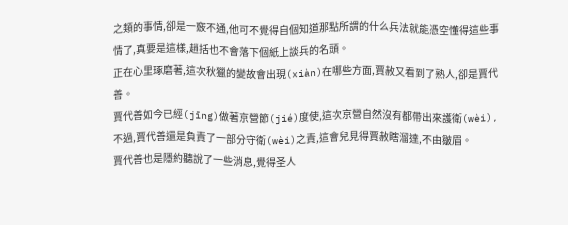之類的事情,卻是一竅不通,他可不覺得自個知道那點所謂的什么兵法就能憑空懂得這些事情了,真要是這樣,趙括也不會落下個紙上談兵的名頭。
正在心里琢磨著,這次秋獵的變故會出現(xiàn)在哪些方面,賈赦又看到了熟人,卻是賈代善。
賈代善如今已經(jīng)做著京營節(jié)度使,這次京營自然沒有都帶出來護衛(wèi),不過,賈代善還是負責了一部分守衛(wèi)之責,這會兒見得賈赦瞎溜達,不由皺眉。
賈代善也是隱約聽說了一些消息,覺得圣人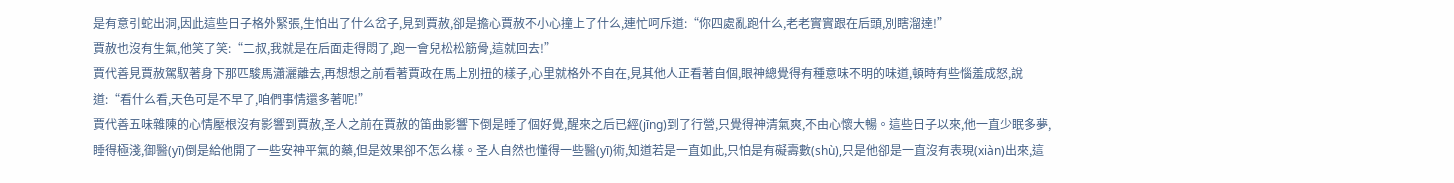是有意引蛇出洞,因此這些日子格外緊張,生怕出了什么岔子,見到賈赦,卻是擔心賈赦不小心撞上了什么,連忙呵斥道:“你四處亂跑什么,老老實實跟在后頭,別瞎溜達!”
賈赦也沒有生氣,他笑了笑:“二叔,我就是在后面走得悶了,跑一會兒松松筋骨,這就回去!”
賈代善見賈赦駕馭著身下那匹駿馬瀟灑離去,再想想之前看著賈政在馬上別扭的樣子,心里就格外不自在,見其他人正看著自個,眼神總覺得有種意味不明的味道,頓時有些惱羞成怒,說道:“看什么看,天色可是不早了,咱們事情還多著呢!”
賈代善五味雜陳的心情壓根沒有影響到賈赦,圣人之前在賈赦的笛曲影響下倒是睡了個好覺,醒來之后已經(jīng)到了行營,只覺得神清氣爽,不由心懷大暢。這些日子以來,他一直少眠多夢,睡得極淺,御醫(yī)倒是給他開了一些安神平氣的藥,但是效果卻不怎么樣。圣人自然也懂得一些醫(yī)術,知道若是一直如此,只怕是有礙壽數(shù),只是他卻是一直沒有表現(xiàn)出來,這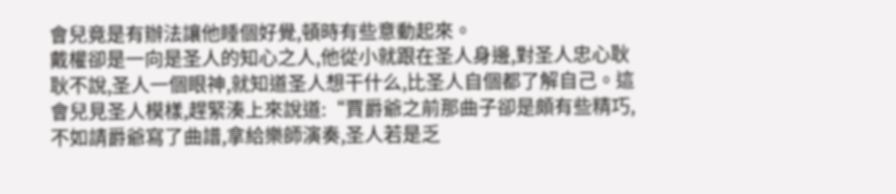會兒竟是有辦法讓他睡個好覺,頓時有些意動起來。
戴權卻是一向是圣人的知心之人,他從小就跟在圣人身邊,對圣人忠心耿耿不說,圣人一個眼神,就知道圣人想干什么,比圣人自個都了解自己。這會兒見圣人模樣,趕緊湊上來說道:“賈爵爺之前那曲子卻是頗有些精巧,不如請爵爺寫了曲譜,拿給樂師演奏,圣人若是乏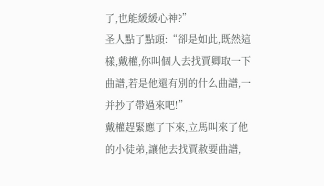了,也能緩緩心神?”
圣人點了點頭:“卻是如此,既然這樣,戴權,你叫個人去找賈卿取一下曲譜,若是他還有別的什么曲譜,一并抄了帶過來吧!”
戴權趕緊應了下來,立馬叫來了他的小徒弟,讓他去找賈赦要曲譜,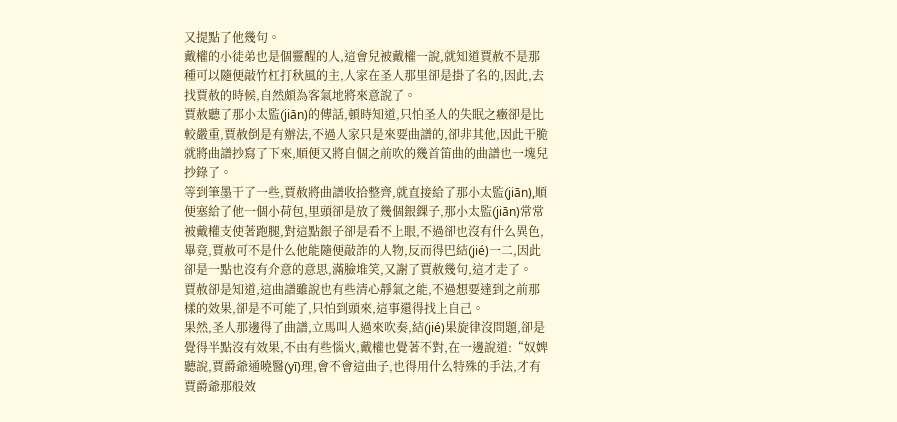又提點了他幾句。
戴權的小徒弟也是個靈醒的人,這會兒被戴權一說,就知道賈赦不是那種可以隨便敲竹杠打秋風的主,人家在圣人那里卻是掛了名的,因此,去找賈赦的時候,自然頗為客氣地將來意說了。
賈赦聽了那小太監(jiān)的傳話,頓時知道,只怕圣人的失眠之癥卻是比較嚴重,賈赦倒是有辦法,不過人家只是來要曲譜的,卻非其他,因此干脆就將曲譜抄寫了下來,順便又將自個之前吹的幾首笛曲的曲譜也一塊兒抄錄了。
等到筆墨干了一些,賈赦將曲譜收拾整齊,就直接給了那小太監(jiān),順便塞給了他一個小荷包,里頭卻是放了幾個銀錁子,那小太監(jiān)常常被戴權支使著跑腿,對這點銀子卻是看不上眼,不過卻也沒有什么異色,畢竟,賈赦可不是什么他能隨便敲詐的人物,反而得巴結(jié)一二,因此卻是一點也沒有介意的意思,滿臉堆笑,又謝了賈赦幾句,這才走了。
賈赦卻是知道,這曲譜雖說也有些清心靜氣之能,不過想要達到之前那樣的效果,卻是不可能了,只怕到頭來,這事還得找上自己。
果然,圣人那邊得了曲譜,立馬叫人過來吹奏,結(jié)果旋律沒問題,卻是覺得半點沒有效果,不由有些惱火,戴權也覺著不對,在一邊說道:“奴婢聽說,賈爵爺通曉醫(yī)理,會不會這曲子,也得用什么特殊的手法,才有賈爵爺那般效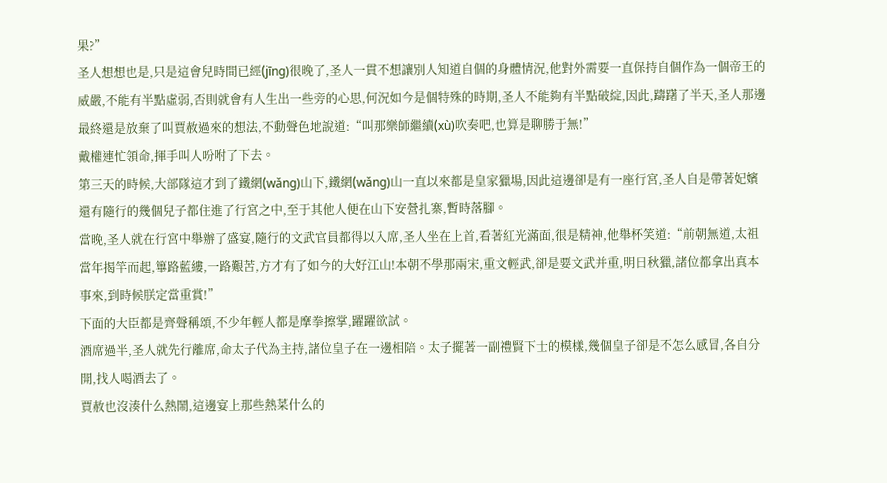果?”
圣人想想也是,只是這會兒時間已經(jīng)很晚了,圣人一貫不想讓別人知道自個的身體情況,他對外需要一直保持自個作為一個帝王的威嚴,不能有半點虛弱,否則就會有人生出一些旁的心思,何況如今是個特殊的時期,圣人不能夠有半點破綻,因此,躊躇了半天,圣人那邊最終還是放棄了叫賈赦過來的想法,不動聲色地說道:“叫那樂師繼續(xù)吹奏吧,也算是聊勝于無!”
戴權連忙領命,揮手叫人吩咐了下去。
第三天的時候,大部隊這才到了鐵網(wǎng)山下,鐵網(wǎng)山一直以來都是皇家獵場,因此這邊卻是有一座行宮,圣人自是帶著妃嬪還有隨行的幾個兒子都住進了行宮之中,至于其他人便在山下安營扎寨,暫時落腳。
當晚,圣人就在行宮中舉辦了盛宴,隨行的文武官員都得以入席,圣人坐在上首,看著紅光滿面,很是精神,他舉杯笑道:“前朝無道,太祖當年揭竿而起,篳路藍縷,一路艱苦,方才有了如今的大好江山!本朝不學那兩宋,重文輕武,卻是要文武并重,明日秋獵,諸位都拿出真本事來,到時候朕定當重賞!”
下面的大臣都是齊聲稱頌,不少年輕人都是摩拳擦掌,躍躍欲試。
酒席過半,圣人就先行離席,命太子代為主持,諸位皇子在一邊相陪。太子擺著一副禮賢下士的模樣,幾個皇子卻是不怎么感冒,各自分開,找人喝酒去了。
賈赦也沒湊什么熱鬧,這邊宴上那些熱菜什么的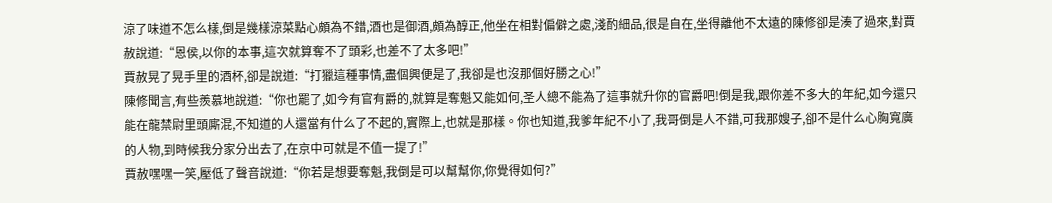涼了味道不怎么樣,倒是幾樣涼菜點心頗為不錯,酒也是御酒,頗為醇正,他坐在相對偏僻之處,淺酌細品,很是自在,坐得離他不太遠的陳修卻是湊了過來,對賈赦說道:“恩侯,以你的本事,這次就算奪不了頭彩,也差不了太多吧!”
賈赦晃了晃手里的酒杯,卻是說道:“打獵這種事情,盡個興便是了,我卻是也沒那個好勝之心!”
陳修聞言,有些羨慕地說道:“你也罷了,如今有官有爵的,就算是奪魁又能如何,圣人總不能為了這事就升你的官爵吧!倒是我,跟你差不多大的年紀,如今還只能在龍禁尉里頭廝混,不知道的人還當有什么了不起的,實際上,也就是那樣。你也知道,我爹年紀不小了,我哥倒是人不錯,可我那嫂子,卻不是什么心胸寬廣的人物,到時候我分家分出去了,在京中可就是不值一提了!”
賈赦嘿嘿一笑,壓低了聲音說道:“你若是想要奪魁,我倒是可以幫幫你,你覺得如何?”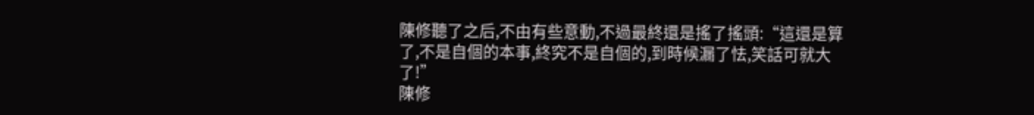陳修聽了之后,不由有些意動,不過最終還是搖了搖頭:“這還是算了,不是自個的本事,終究不是自個的,到時候漏了怯,笑話可就大了!”
陳修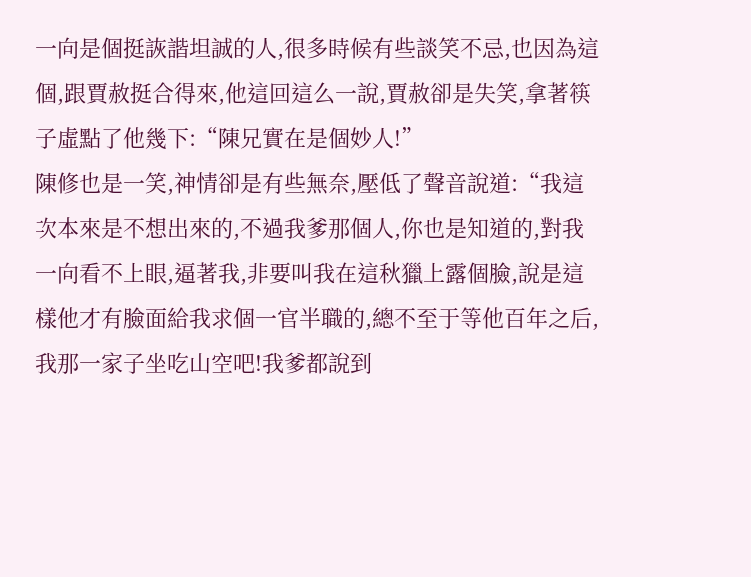一向是個挺詼諧坦誠的人,很多時候有些談笑不忌,也因為這個,跟賈赦挺合得來,他這回這么一說,賈赦卻是失笑,拿著筷子虛點了他幾下:“陳兄實在是個妙人!”
陳修也是一笑,神情卻是有些無奈,壓低了聲音說道:“我這次本來是不想出來的,不過我爹那個人,你也是知道的,對我一向看不上眼,逼著我,非要叫我在這秋獵上露個臉,說是這樣他才有臉面給我求個一官半職的,總不至于等他百年之后,我那一家子坐吃山空吧!我爹都說到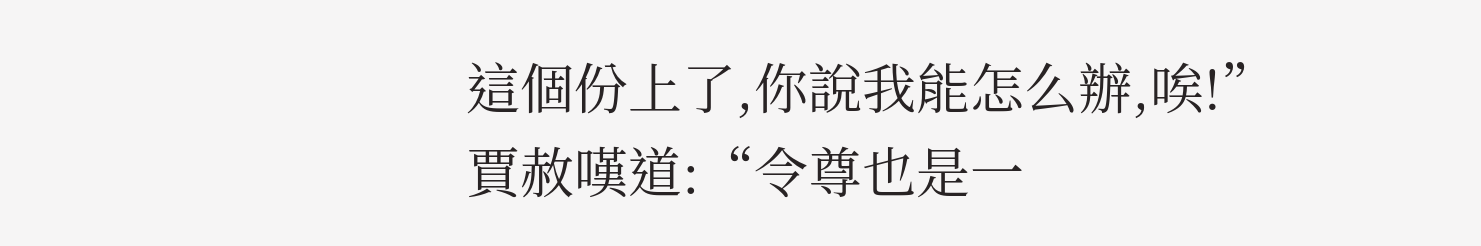這個份上了,你說我能怎么辦,唉!”
賈赦嘆道:“令尊也是一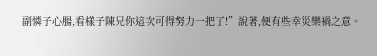副憐子心腸,看樣子陳兄你這次可得努力一把了!”說著,便有些幸災樂禍之意。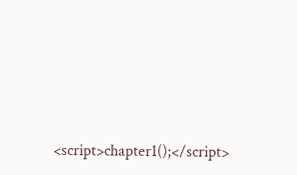<script>chapter1();</script>